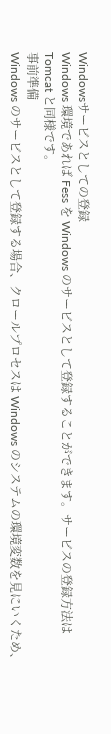Windowsサービスとしての登録
Windows 環境であれば Fess を Windows のサービスとして登録することができます。サービスの登録方法は Tomcat と同様です。
事前準備
Windows のサービスとして登録する場合、クロールプロセスは Windows のシステムの環境変数を見にいくため、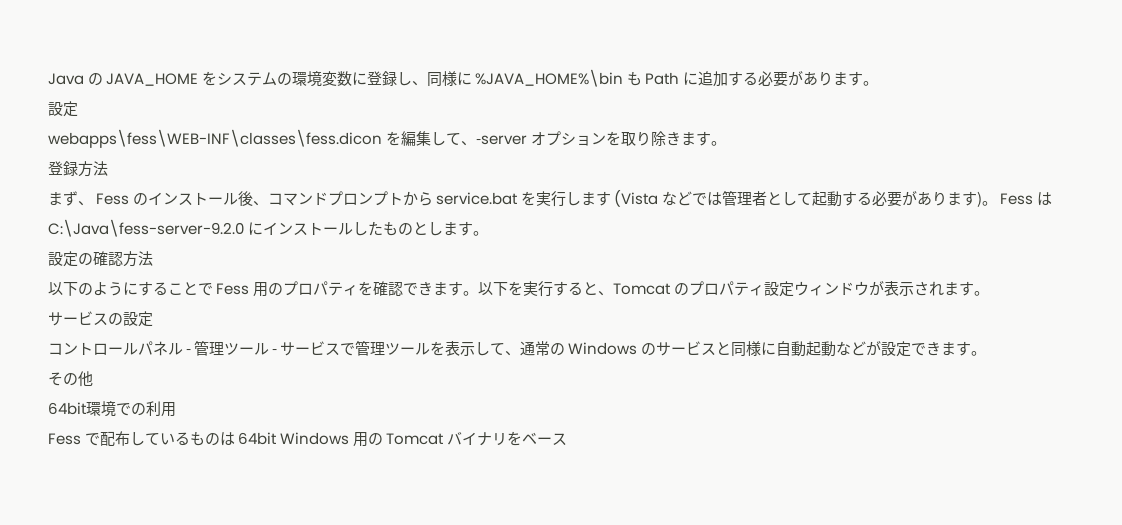Java の JAVA_HOME をシステムの環境変数に登録し、同様に %JAVA_HOME%\bin も Path に追加する必要があります。
設定
webapps\fess\WEB-INF\classes\fess.dicon を編集して、-server オプションを取り除きます。
登録方法
まず、 Fess のインストール後、コマンドプロンプトから service.bat を実行します (Vista などでは管理者として起動する必要があります)。 Fess は C:\Java\fess-server-9.2.0 にインストールしたものとします。
設定の確認方法
以下のようにすることで Fess 用のプロパティを確認できます。以下を実行すると、Tomcat のプロパティ設定ウィンドウが表示されます。
サービスの設定
コントロールパネル - 管理ツール - サービスで管理ツールを表示して、通常の Windows のサービスと同様に自動起動などが設定できます。
その他
64bit環境での利用
Fess で配布しているものは 64bit Windows 用の Tomcat バイナリをベース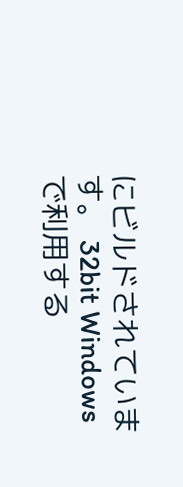にビルドされています。 32bit Windows で利用する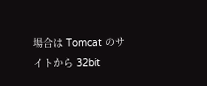場合は Tomcat のサイトから 32bit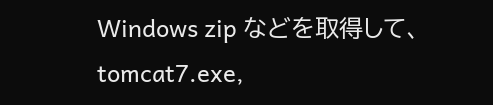Windows zip などを取得して、tomcat7.exe,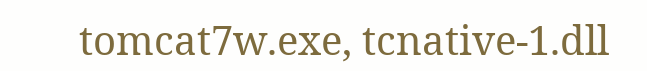tomcat7w.exe, tcnative-1.dll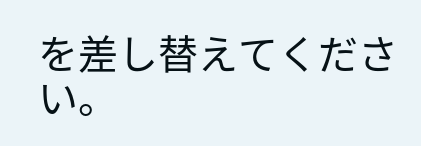を差し替えてください。